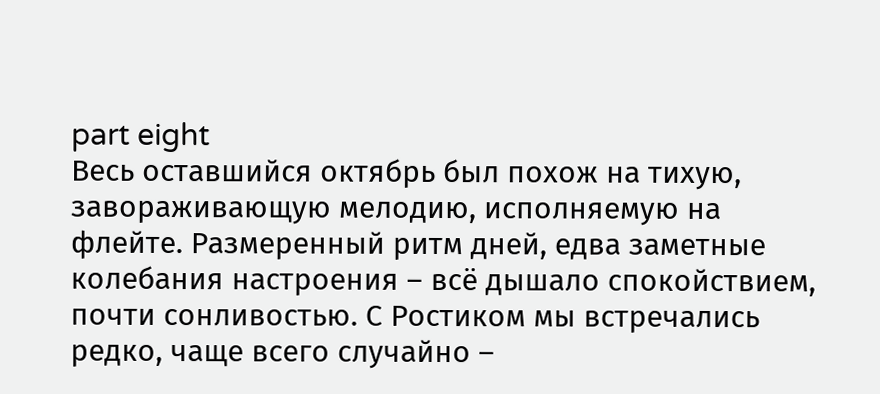part eight
Весь оставшийся октябрь был похож на тихую, завораживающую мелодию, исполняемую на флейте. Размеренный ритм дней, едва заметные колебания настроения – всё дышало спокойствием, почти сонливостью. С Ростиком мы встречались редко, чаще всего случайно –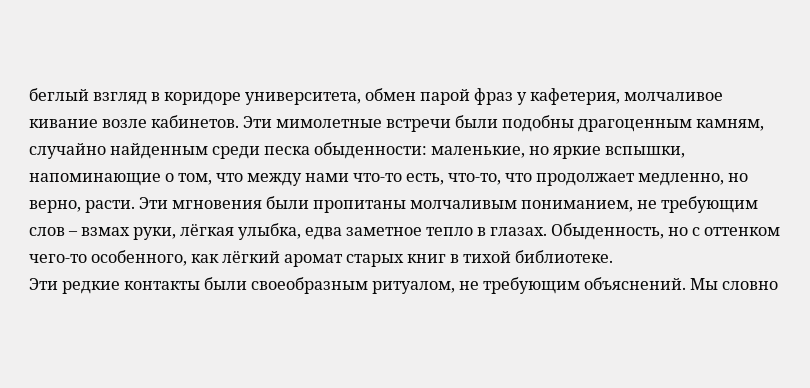беглый взгляд в коридоре университета, обмен парой фраз у кафетерия, молчаливое кивание возле кабинетов. Эти мимолетные встречи были подобны драгоценным камням, случайно найденным среди песка обыденности: маленькие, но яркие вспышки, напоминающие о том, что между нами что-то есть, что-то, что продолжает медленно, но верно, расти. Эти мгновения были пропитаны молчаливым пониманием, не требующим слов – взмах руки, лёгкая улыбка, едва заметное тепло в глазах. Обыденность, но с оттенком чего-то особенного, как лёгкий аромат старых книг в тихой библиотеке.
Эти редкие контакты были своеобразным ритуалом, не требующим объяснений. Мы словно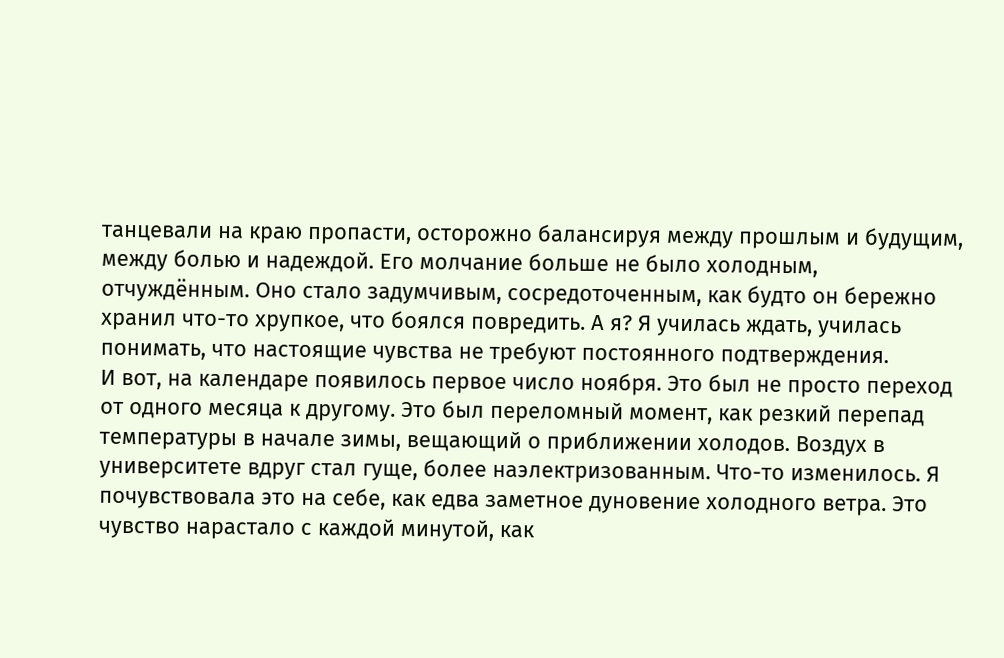танцевали на краю пропасти, осторожно балансируя между прошлым и будущим, между болью и надеждой. Его молчание больше не было холодным, отчуждённым. Оно стало задумчивым, сосредоточенным, как будто он бережно хранил что-то хрупкое, что боялся повредить. А я? Я училась ждать, училась понимать, что настоящие чувства не требуют постоянного подтверждения.
И вот, на календаре появилось первое число ноября. Это был не просто переход от одного месяца к другому. Это был переломный момент, как резкий перепад температуры в начале зимы, вещающий о приближении холодов. Воздух в университете вдруг стал гуще, более наэлектризованным. Что-то изменилось. Я почувствовала это на себе, как едва заметное дуновение холодного ветра. Это чувство нарастало с каждой минутой, как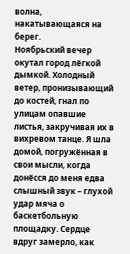волна, накатывающаяся на берег.
Ноябрьский вечер окутал город лёгкой дымкой. Холодный ветер, пронизывающий до костей, гнал по улицам опавшие листья, закручивая их в вихревом танце. Я шла домой, погружённая в свои мысли, когда донёсся до меня едва слышный звук – глухой удар мяча о баскетбольную площадку. Сердце вдруг замерло, как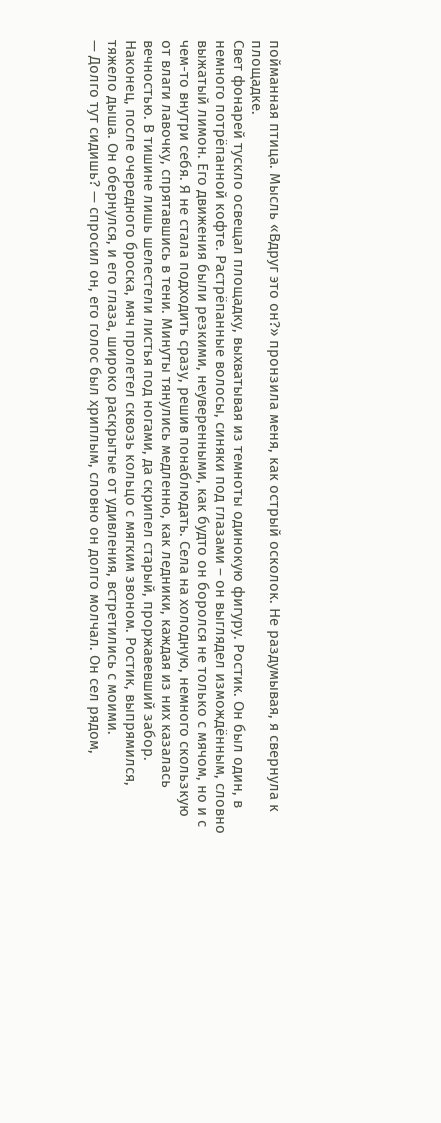пойманная птица. Мысль «Вдруг это он?» пронзила меня, как острый осколок. Не раздумывая, я свернула к площадке.
Свет фонарей тускло освещал площадку, выхватывая из темноты одинокую фигуру. Ростик. Он был один, в немного потрёпанной кофте. Растрёпанные волосы, синяки под глазами – он выглядел измождённым, словно выжатый лимон. Его движения были резкими, неуверенными, как будто он боролся не только с мячом, но и с чем-то внутри себя. Я не стала подходить сразу, решив понаблюдать. Села на холодную, немного скользкую от влаги лавочку, спрятавшись в тени. Минуты тянулись медленно, как ледники, каждая из них казалась вечностью. В тишине лишь шелестели листья под ногами, да скрипел старый, проржавевший забор.
Наконец, после очередного броска, мяч пролетел сквозь кольцо с мягким звоном. Ростик, выпрямился, тяжело дыша. Он обернулся, и его глаза, широко раскрытые от удивления, встретились с моими.
— Долго тут сидишь? — спросил он, его голос был хриплым, словно он долго молчал. Он сел рядом,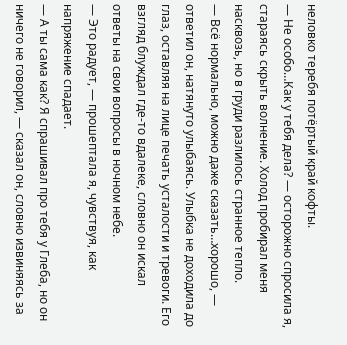неловко теребя потёртый край кофты.
— Не особо…Как у тебя дела? — осторожно спросила я, стараясь скрыть волнение. Холод пробирал меня насквозь, но в груди разлилось странное тепло.
— Всё нормально, можно даже сказать…хорошо, — ответил он, натянуто улыбаясь. Улыбка не доходила до глаз, оставляя на лице печать усталости и тревоги. Его взгляд блуждал где-то вдалеке, словно он искал ответы на свои вопросы в ночном небе.
— Это радует, — прошептала я, чувствуя, как напряжение спадает.
— А ты сама как? Я спрашивал про тебя у Глеба, но он ничего не говорил, — сказал он, словно извиняясь за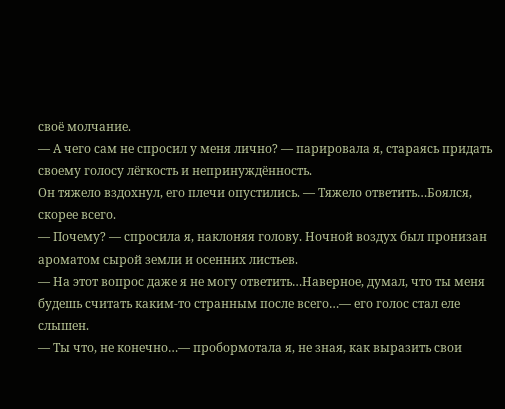своё молчание.
— А чего сам не спросил у меня лично? — парировала я, стараясь придать своему голосу лёгкость и непринуждённость.
Он тяжело вздохнул, его плечи опустились. — Тяжело ответить…Боялся, скорее всего.
— Почему? — спросила я, наклоняя голову. Ночной воздух был пронизан ароматом сырой земли и осенних листьев.
— На этот вопрос даже я не могу ответить…Наверное, думал, что ты меня будешь считать каким-то странным после всего…— его голос стал еле слышен.
— Ты что, не конечно…— пробормотала я, не зная, как выразить свои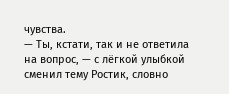чувства.
— Ты, кстати, так и не ответила на вопрос, — с лёгкой улыбкой сменил тему Ростик, словно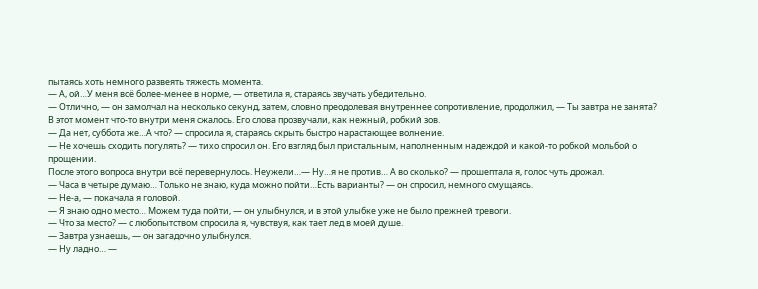пытаясь хоть немного развеять тяжесть момента.
— А, ой…У меня всё более-менее в норме, — ответила я, стараясь звучать убедительно.
— Отлично, — он замолчал на несколько секунд, затем, словно преодолевая внутреннее сопротивление, продолжил, — Ты завтра не занята?
В этот момент что-то внутри меня сжалось. Его слова прозвучали, как нежный, робкий зов.
— Да нет, суббота же…А что? — спросила я, стараясь скрыть быстро нарастающее волнение.
— Не хочешь сходить погулять? — тихо спросил он. Его взгляд был пристальным, наполненным надеждой и какой-то робкой мольбой о прощении.
После этого вопроса внутри всё перевернулось. Неужели…— Ну…я не против… А во сколько? — прошептала я, голос чуть дрожал.
— Часа в четыре думаю… Только не знаю, куда можно пойти…Есть варианты? — он спросил, немного смущаясь.
— Не-а, — покачала я головой.
— Я знаю одно место… Можем туда пойти, — он улыбнулся, и в этой улыбке уже не было прежней тревоги.
— Что за место? — с любопытством спросила я, чувствуя, как тает лед в моей душе.
— Завтра узнаешь, — он загадочно улыбнулся.
— Ну ладно… —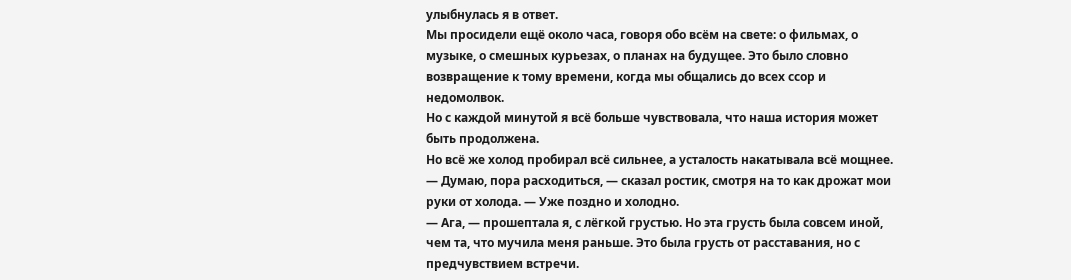улыбнулась я в ответ.
Мы просидели ещё около часа, говоря обо всём на свете: о фильмах, о музыке, о смешных курьезах, о планах на будущее. Это было словно возвращение к тому времени, когда мы общались до всех ссор и недомолвок.
Но с каждой минутой я всё больше чувствовала, что наша история может быть продолжена.
Но всё же холод пробирал всё сильнее, а усталость накатывала всё мощнее.
— Думаю, пора расходиться, — сказал ростик, смотря на то как дрожат мои руки от холода. — Уже поздно и холодно.
— Ага, — прошептала я, с лёгкой грустью. Но эта грусть была совсем иной, чем та, что мучила меня раньше. Это была грусть от расставания, но с предчувствием встречи.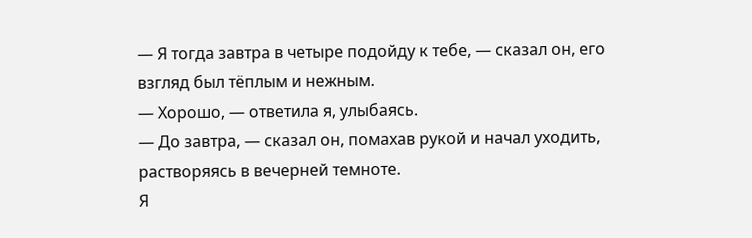— Я тогда завтра в четыре подойду к тебе, — сказал он, его взгляд был тёплым и нежным.
— Хорошо, — ответила я, улыбаясь.
— До завтра, — сказал он, помахав рукой и начал уходить, растворяясь в вечерней темноте.
Я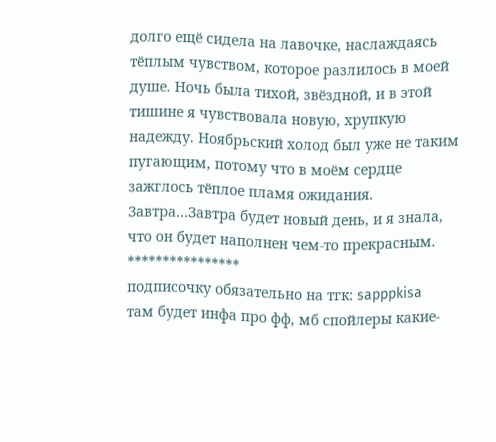долго ещё сидела на лавочке, наслаждаясь тёплым чувством, которое разлилось в моей душе. Ночь была тихой, звёздной, и в этой тишине я чувствовала новую, хрупкую надежду. Ноябрьский холод был уже не таким пугающим, потому что в моём сердце зажглось тёплое пламя ожидания. Завтра…Завтра будет новый день, и я знала, что он будет наполнен чем-то прекрасным.
****************
подписочку обязательно на тгк: sapppkisa
там будет инфа про фф, мб спойлеры какие-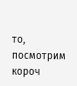то, посмотрим короч